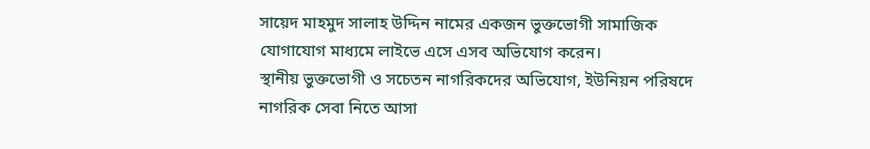সায়েদ মাহমুদ সালাহ উদ্দিন নামের একজন ভুক্তভোগী সামাজিক যোগাযোগ মাধ্যমে লাইভে এসে এসব অভিযোগ করেন।
স্থানীয় ভুক্তভোগী ও সচেতন নাগরিকদের অভিযোগ, ইউনিয়ন পরিষদে নাগরিক সেবা নিতে আসা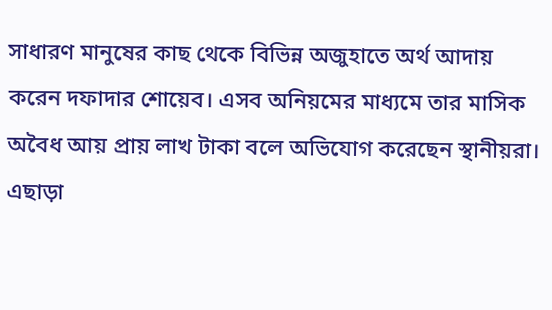সাধারণ মানুষের কাছ থেকে বিভিন্ন অজুহাতে অর্থ আদায় করেন দফাদার শোয়েব। এসব অনিয়মের মাধ্যমে তার মাসিক অবৈধ আয় প্রায় লাখ টাকা বলে অভিযোগ করেছেন স্থানীয়রা।
এছাড়া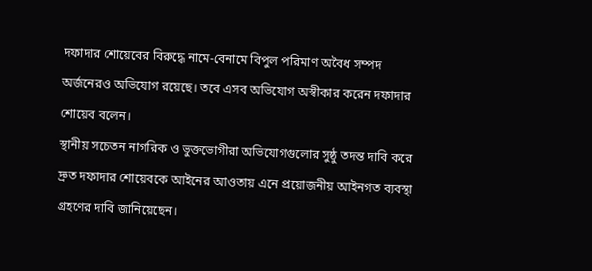দফাদার শোয়েবের বিরুদ্ধে নামে-বেনামে বিপুল পরিমাণ অবৈধ সম্পদ অর্জনেরও অভিযোগ রয়েছে। তবে এসব অভিযোগ অস্বীকার করেন দফাদার শোয়েব বলেন।
স্থানীয় সচেতন নাগরিক ও ভুক্তভোগীরা অভিযোগগুলোর সুষ্ঠু তদন্ত দাবি করে দ্রুত দফাদার শোয়েবকে আইনের আওতায় এনে প্রয়োজনীয় আইনগত ব্যবস্থা গ্রহণের দাবি জানিয়েছেন।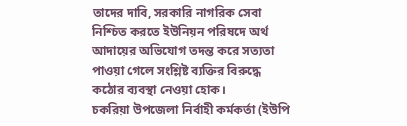তাদের দাবি, সরকারি নাগরিক সেবা নিশ্চিত করতে ইউনিয়ন পরিষদে অর্থ আদায়ের অভিযোগ তদন্ত করে সত্যতা পাওয়া গেলে সংশ্লিষ্ট ব্যক্তির বিরুদ্ধে কঠোর ব্যবস্থা নেওয়া হোক।
চকরিয়া উপজেলা নির্বাহী কর্মকর্তা (ইউপি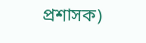প্রশাসক)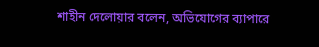শাহীন দেলোয়ার বলেন, অভিযোগের ব্যাপারে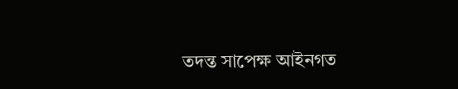তদন্ত সাপেক্ষ আইনগত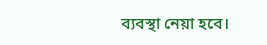ব্যবস্থা নেয়া হবে।